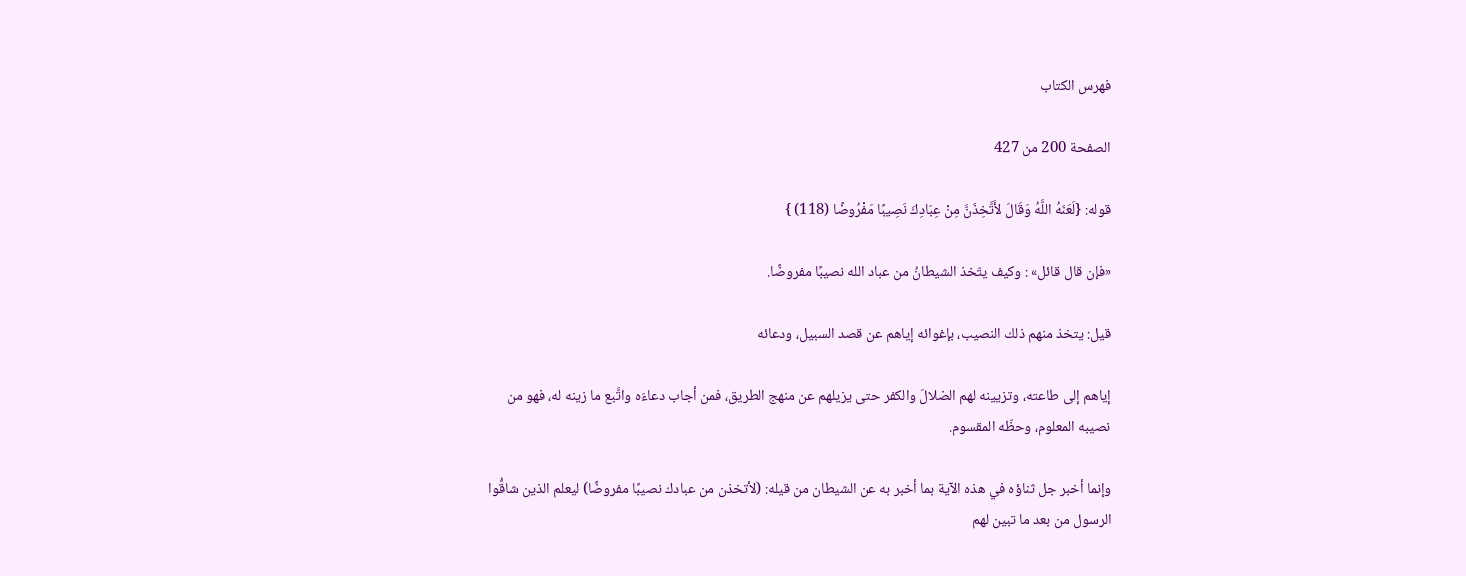فهرس الكتاب

الصفحة 200 من 427

قوله: {لَعَنَهُ اللَّهُ وَقَالَ لأَتَّخِذَنَّ مِنْ عِبَادِكَ نَصِيبًا مَفْرُوضًا (118) }

«فإن قال قائل» : وكيف يتّخذ الشيطانُ من عباد الله نصيبًا مفروضًا.

قيل: يتخذ منهم ذلك النصيب، بإغوائه إياهم عن قصد السبيل، ودعائه

إياهم إلى طاعته، وتزيينه لهم الضلالَ والكفر حتى يزيلهم عن منهج الطريق، فمن أجاب دعاءَه واتَّبع ما زينه له، فهو من نصيبه المعلوم، وحظّه المقسوم.

وإنما أخبر جل ثناؤه في هذه الآية بما أخبر به عن الشيطان من قيله: (لأتخذن من عبادك نصيبًا مفروضًا) ليعلم الذين شاقُّوا الرسول من بعد ما تبين لهم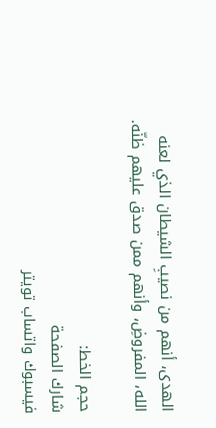الهدى، أنهم من نصيبِ الشيطان الذي لعنه الله، المفروضِ، وأنهم ممن صدق عليهم ظنّه.

حجم الخط:
شارك الصفحة
فيسبوك واتساب تويتر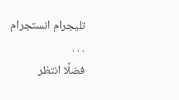تليجرام انستجرام
. . .
فضلًا انتظر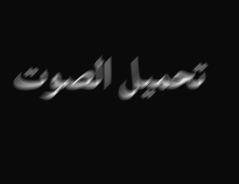تحميل الصوت